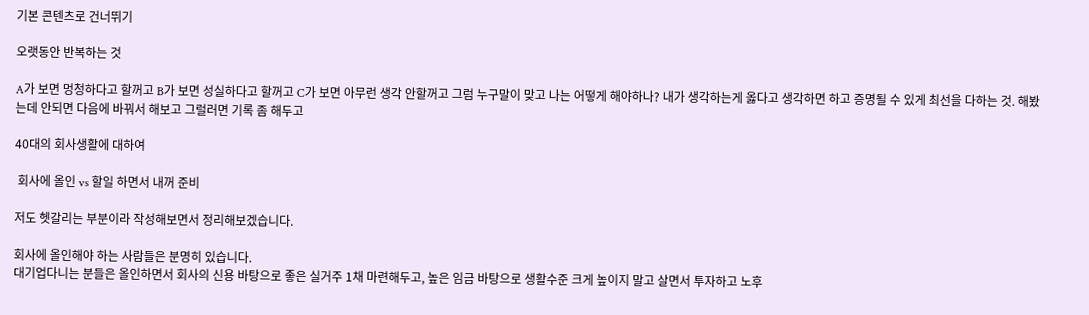기본 콘텐츠로 건너뛰기

오랫동안 반복하는 것

A가 보면 멍청하다고 할꺼고 B가 보면 성실하다고 할꺼고 C가 보면 아무런 생각 안할꺼고 그럼 누구말이 맞고 나는 어떻게 해야하나? 내가 생각하는게 옳다고 생각하면 하고 증명될 수 있게 최선을 다하는 것. 해봤는데 안되면 다음에 바꿔서 해보고 그럴러면 기록 좀 해두고

40대의 회사생활에 대하여

 회사에 올인 vs 할일 하면서 내꺼 준비

저도 헷갈리는 부분이라 작성해보면서 정리해보겠습니다.

회사에 올인해야 하는 사람들은 분명히 있습니다.
대기업다니는 분들은 올인하면서 회사의 신용 바탕으로 좋은 실거주 1채 마련해두고, 높은 임금 바탕으로 생활수준 크게 높이지 말고 살면서 투자하고 노후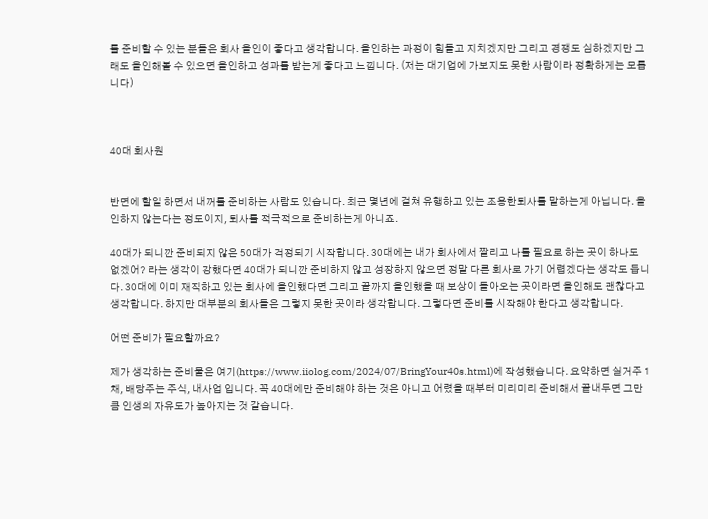를 준비할 수 있는 분들은 회사 올인이 좋다고 생각합니다. 올인하는 과정이 힘들고 지치겠지만 그리고 경쟁도 심하겠지만 그래도 올인해볼 수 있으면 올인하고 성과를 받는게 좋다고 느낍니다. (저는 대기업에 가보지도 못한 사람이라 정확하게는 모릅니다)



40대 회사원


반면에 할일 하면서 내꺼를 준비하는 사람도 있습니다. 최근 몇년에 걸쳐 유행하고 있는 조용한퇴사를 말하는게 아닙니다. 올인하지 않는다는 정도이지, 퇴사를 적극적으로 준비하는게 아니죠.

40대가 되니깐 준비되지 않은 50대가 걱정되기 시작합니다. 30대에는 내가 회사에서 짤리고 나를 필요로 하는 곳이 하나도 없겠어? 라는 생각이 강했다면 40대가 되니깐 준비하지 않고 성장하지 않으면 정말 다른 회사로 가기 어렵겠다는 생각도 듭니다. 30대에 이미 재직하고 있는 회사에 올인했다면 그리고 끝까지 올인했을 때 보상이 돌아오는 곳이라면 올인해도 괜찮다고 생각합니다. 하지만 대부분의 회사들은 그렇지 못한 곳이라 생각합니다. 그렇다면 준비를 시작해야 한다고 생각합니다.

어떤 준비가 필요할까요?

제가 생각하는 준비물은 여기(https://www.iiolog.com/2024/07/BringYour40s.html)에 작성했습니다. 요약하면 실거주 1채, 배당주는 주식, 내사업 입니다. 꼭 40대에만 준비해야 하는 것은 아니고 어렸을 때부터 미리미리 준비해서 끝내두면 그만큼 인생의 자유도가 높아지는 것 같습니다.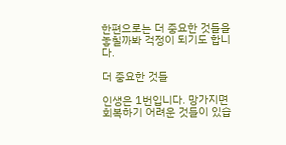한편으로는 더 중요한 것들을 놓칠까봐 걱정이 되기도 합니다.

더 중요한 것들

인생은 1번입니다. 망가지면 회복하기 어려운 것들이 있습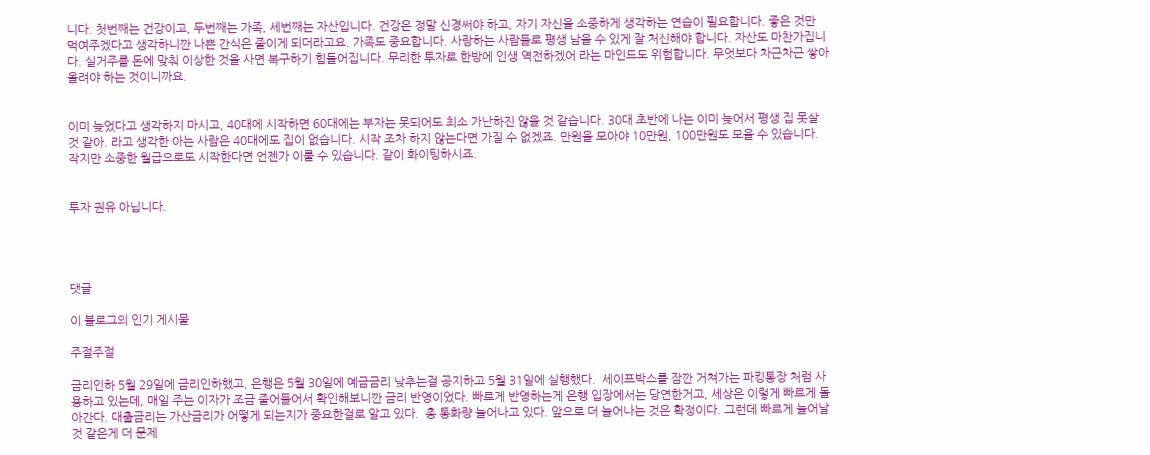니다. 첫번째는 건강이고, 두번째는 가족, 세번째는 자산입니다. 건강은 정말 신경써야 하고, 자기 자신을 소중하게 생각하는 연습이 필요합니다. 좋은 것만 먹여주겠다고 생각하니깐 나쁜 간식은 줄이게 되더라고요. 가족도 중요합니다. 사랑하는 사람들로 평생 남을 수 있게 잘 처신해야 합니다. 자산도 마찬가집니다. 실거주를 돈에 맞춰 이상한 것을 사면 복구하기 힘들어집니다. 무리한 투자로 한방에 인생 역전하겠어 라는 마인드도 위험합니다. 무엇보다 차근차근 쌓아 올려야 하는 것이니까요.


이미 늦었다고 생각하지 마시고, 40대에 시작하면 60대에는 부자는 못되어도 최소 가난하진 않을 것 같습니다. 30대 초반에 나는 이미 늦어서 평생 집 못살 것 같아. 라고 생각한 아는 사람은 40대에도 집이 없습니다. 시작 조차 하지 않는다면 가질 수 없겠죠. 만원을 모아야 10만원, 100만원도 모을 수 있습니다. 작지만 소중한 월급으로도 시작한다면 언젠가 이룰 수 있습니다. 같이 화이팅하시죠.


투자 권유 아닙니다.




댓글

이 블로그의 인기 게시물

주절주절

금리인하 5월 29일에 금리인하했고, 은행은 5월 30일에 예금금리 낮추는걸 공지하고 5월 31일에 실행했다.  세이프박스를 잠깐 거쳐가는 파킹통장 처럼 사용하고 있는데, 매일 주는 이자가 조금 줄어들어서 확인해보니깐 금리 반영이었다. 빠르게 반영하는게 은행 입장에서는 당연한거고, 세상은 이렇게 빠르게 돌아간다. 대출금리는 가산금리가 어떻게 되는지가 중요한걸로 알고 있다.  총 통화량 늘어나고 있다. 앞으로 더 늘어나는 것은 확정이다. 그런데 빠르게 늘어날 것 같은게 더 문제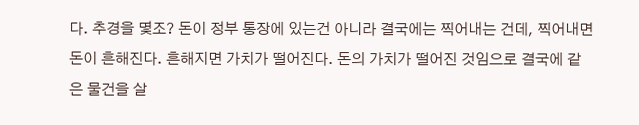다. 추경을 몇조? 돈이 정부 통장에 있는건 아니라 결국에는 찍어내는 건데, 찍어내면 돈이 흔해진다. 흔해지면 가치가 떨어진다. 돈의 가치가 떨어진 것임으로 결국에 같은 물건을 살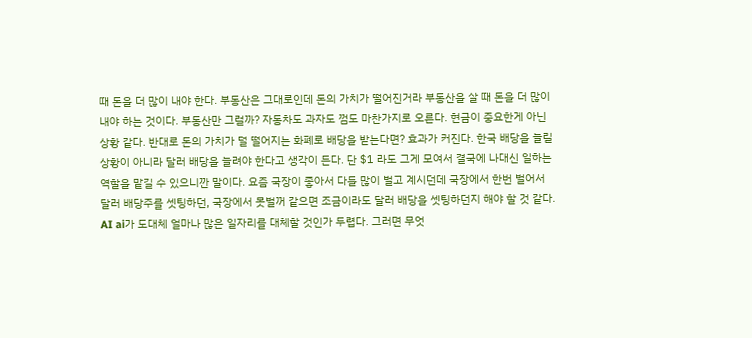때 돈을 더 많이 내야 한다. 부동산은 그대로인데 돈의 가치가 떨어진거라 부동산을 살 때 돈을 더 많이 내야 하는 것이다. 부동산만 그럴까? 자동차도 과자도 껌도 마찬가지로 오른다. 현금이 중요한게 아닌 상황 같다. 반대로 돈의 가치가 덜 떨어지는 화폐로 배당을 받는다면? 효과가 커진다. 한국 배당을 늘릴 상황이 아니라 달러 배당을 늘려야 한다고 생각이 든다. 단 $1 라도 그게 모여서 결국에 나대신 일하는 역할을 맡길 수 있으니깐 말이다. 요즘 국장이 좋아서 다들 많이 벌고 계시던데 국장에서 한번 벌어서 달러 배당주를 셋팅하던, 국장에서 못벌꺼 같으면 조금이라도 달러 배당을 셋팅하던지 해야 할 것 같다. AI ai가 도대체 얼마나 많은 일자리를 대체할 것인가 두렵다. 그러면 무엇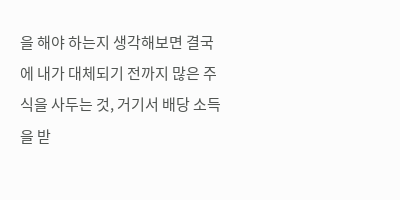을 해야 하는지 생각해보면 결국에 내가 대체되기 전까지 많은 주식을 사두는 것, 거기서 배당 소득을 받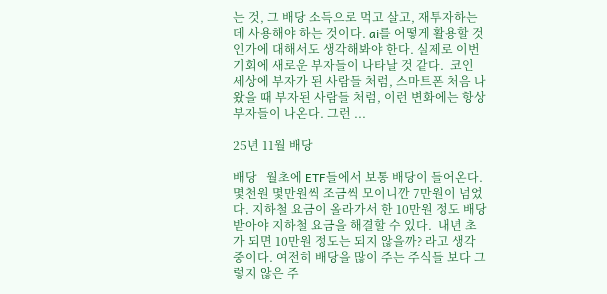는 것, 그 배당 소득으로 먹고 살고, 재투자하는데 사용해야 하는 것이다. ai를 어떻게 활용할 것인가에 대해서도 생각해봐야 한다. 실제로 이번 기회에 새로운 부자들이 나타날 것 같다.  코인 세상에 부자가 된 사람들 처럼, 스마트폰 처음 나왔을 때 부자된 사람들 처럼, 이런 변화에는 항상 부자들이 나온다. 그런 ...

25년 11월 배당

배당   월초에 ETF들에서 보통 배당이 들어온다. 몇천원 몇만원씩 조금씩 모이니깐 7만원이 넘었다. 지하철 요금이 올라가서 한 10만원 정도 배당 받아야 지하철 요금을 해결할 수 있다.  내년 초가 되면 10만원 정도는 되지 않을까? 라고 생각중이다. 여전히 배당을 많이 주는 주식들 보다 그렇지 않은 주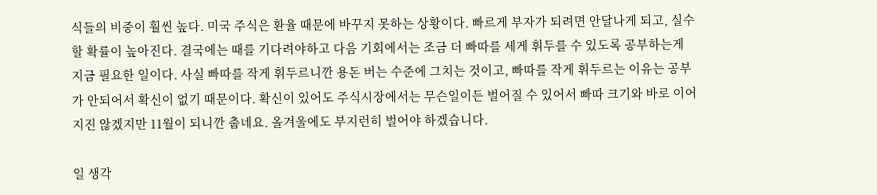식들의 비중이 훨씬 높다. 미국 주식은 환율 때문에 바꾸지 못하는 상황이다. 빠르게 부자가 되려면 안달나게 되고, 실수할 확률이 높아진다. 결국에는 때를 기다려야하고 다음 기회에서는 조금 더 빠따를 세게 휘두를 수 있도록 공부하는게 지금 필요한 일이다. 사실 빠따를 작게 휘두르니깐 용돈 버는 수준에 그치는 것이고, 빠따를 작게 휘두르는 이유는 공부가 안되어서 확신이 없기 때문이다. 확신이 있어도 주식시장에서는 무슨일이든 벌어질 수 있어서 빠따 크기와 바로 이어지진 않겠지만 11월이 되니깐 춥네요. 올겨울에도 부지런히 벌어야 하겠습니다.

일 생각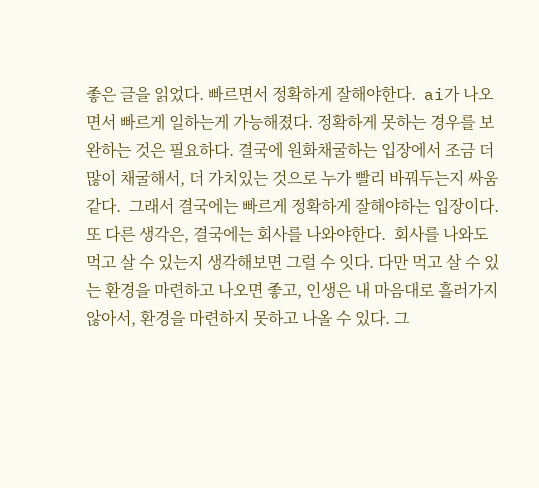좋은 글을 읽었다. 빠르면서 정확하게 잘해야한다.  ai가 나오면서 빠르게 일하는게 가능해졌다. 정확하게 못하는 경우를 보완하는 것은 필요하다. 결국에 원화채굴하는 입장에서 조금 더 많이 채굴해서, 더 가치있는 것으로 누가 빨리 바꿔두는지 싸움 같다.  그래서 결국에는 빠르게 정확하게 잘해야하는 입장이다.  또 다른 생각은, 결국에는 회사를 나와야한다.  회사를 나와도 먹고 살 수 있는지 생각해보면 그럴 수 잇다. 다만 먹고 살 수 있는 환경을 마련하고 나오면 좋고, 인생은 내 마음대로 흘러가지 않아서, 환경을 마련하지 못하고 나올 수 있다. 그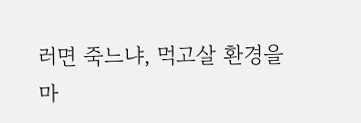러면 죽느냐, 먹고살 환경을 마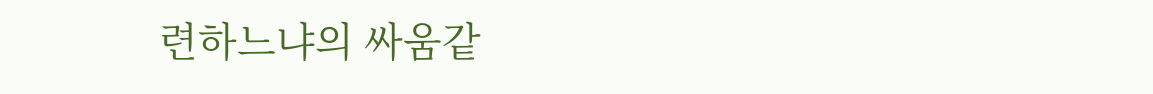련하느냐의 싸움같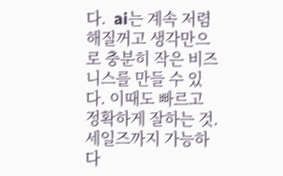다.  ai는 계속 저렴해질꺼고 생각만으로 충분히 작은 비즈니스를 만들 수 있다. 이때도 빠르고 정확하게 잘하는 것. 세일즈까지 가능하다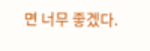면 너무 좋겠다.